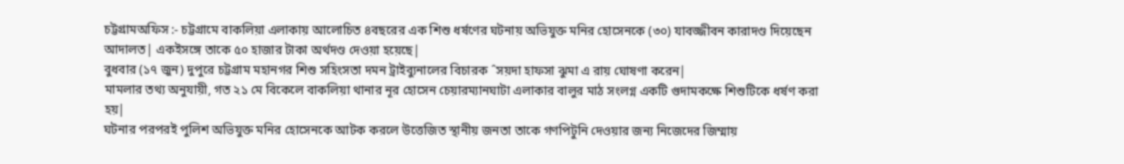চট্টগ্রামঅফিস :- চট্টগ্রামে বাকলিয়া এলাকায় আলোচিত ৪বছরের এক শিশু ধর্ষণের ঘটনায় অভিযুক্ত মনির হোসেনকে (৩০) যাবজ্জীবন কারাদণ্ড দিয়েছেন আদালত| একইসঙ্গে তাকে ৫০ হাজার টাকা অর্থদণ্ড দেওয়া হয়েছে|
বুধবার (১৭ জুন) দুপুরে চট্টগ্রাম মহানগর শিশু সহিংসতা দমন ট্রাইব্যুনালের বিচারক ˆসয়দা হাফসা ঝুমা এ রায় ঘোষণা করেন|
মামলার তথ্য অনুযায়ী, গত ২১ মে বিকেলে বাকলিয়া থানার নূর হোসেন চেয়ারম্যানঘাটা এলাকার বালুর মাঠ সংলগ্ন একটি গুদামকক্ষে শিশুটিকে ধর্ষণ করা হয়|
ঘটনার পরপরই পুলিশ অভিযুক্ত মনির হোসেনকে আটক করলে উত্তেজিত স্থানীয় জনতা তাকে গণপিটুনি দেওয়ার জন্য নিজেদের জিম্মায়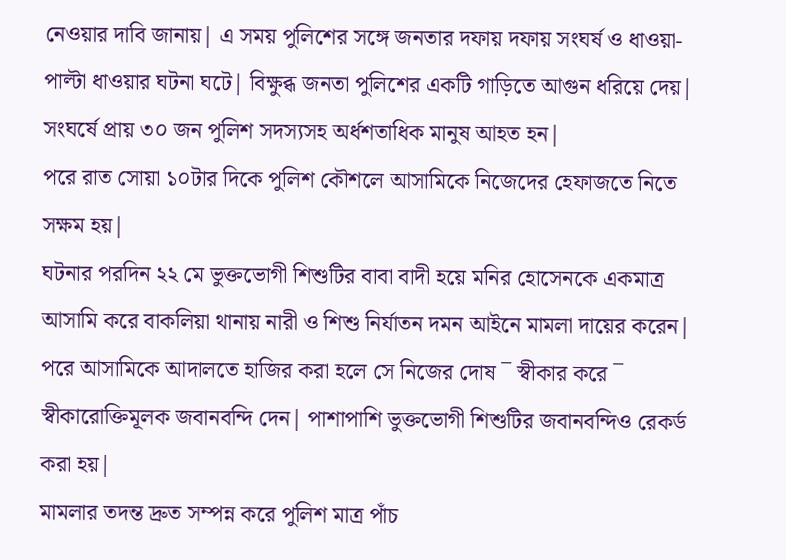নেওয়ার দাবি জানায়| এ সময় পুলিশের সঙ্গে জনতার দফায় দফায় সংঘর্ষ ও ধাওয়া-পাল্টা ধাওয়ার ঘটনা ঘটে| বিক্ষুব্ধ জনতা পুলিশের একটি গাড়িতে আগুন ধরিয়ে দেয়| সংঘর্ষে প্রায় ৩০ জন পুলিশ সদস্যসহ অর্ধশতাধিক মানুষ আহত হন|
পরে রাত সোয়া ১০টার দিকে পুলিশ কৌশলে আসামিকে নিজেদের হেফাজতে নিতে সক্ষম হয়|
ঘটনার পরদিন ২২ মে ভুক্তভোগী শিশুটির বাবা বাদী হয়ে মনির হোসেনকে একমাত্র আসামি করে বাকলিয়া থানায় নারী ও শিশু নির্যাতন দমন আইনে মামলা দায়ের করেন| পরে আসামিকে আদালতে হাজির করা হলে সে নিজের দোষ ¯ স্বীকার করে ¯ স্বীকারোক্তিমূলক জবানবন্দি দেন| পাশাপাশি ভুক্তভোগী শিশুটির জবানবন্দিও রেকর্ড করা হয়|
মামলার তদন্ত দ্রুত সম্পন্ন করে পুলিশ মাত্র পাঁচ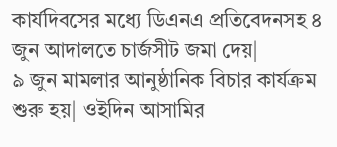কার্যদিবসের মধ্যে ডিএনএ প্রতিবেদনসহ ৪ জুন আদালতে চার্জসীট জমা দেয়|
৯ জুন মামলার আনুষ্ঠানিক বিচার কার্যক্রম শুরু হয়| ওইদিন আসামির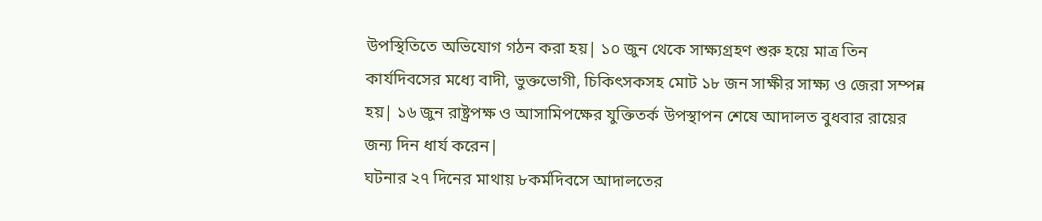উপস্থিতিতে অভিযোগ গঠন করা হয়| ১০ জুন থেকে সাক্ষ্যগ্রহণ শুরু হয়ে মাত্র তিন কার্যদিবসের মধ্যে বাদী, ভুক্তভোগী, চিকিৎসকসহ মোট ১৮ জন সাক্ষীর সাক্ষ্য ও জেরা সম্পন্ন হয়| ১৬ জুন রাষ্ট্রপক্ষ ও আসামিপক্ষের যুক্তিতর্ক উপস্থাপন শেষে আদালত বুধবার রায়ের জন্য দিন ধার্য করেন|
ঘটনার ২৭ দিনের মাথায় ৮কর্মদিবসে আদালতের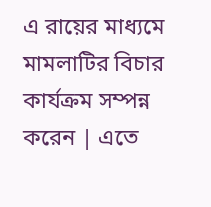এ রায়ের মাধ্যমে মামলাটির বিচার কার্যক্রম সম্পন্ন করেন | এতে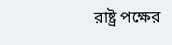রাষ্ট্র পক্ষের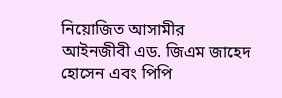নিয়োজিত আসামীর আইনজীবী এড. জিএম জাহেদ হোসেন এবং পিপি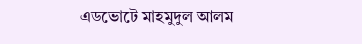এডভোটে মাহমুদুল আলম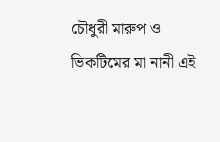চৌধুরী মারুপ ও ভিকটিমের মা নানী এই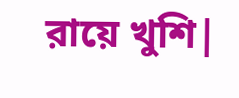রায়ে খুশি|